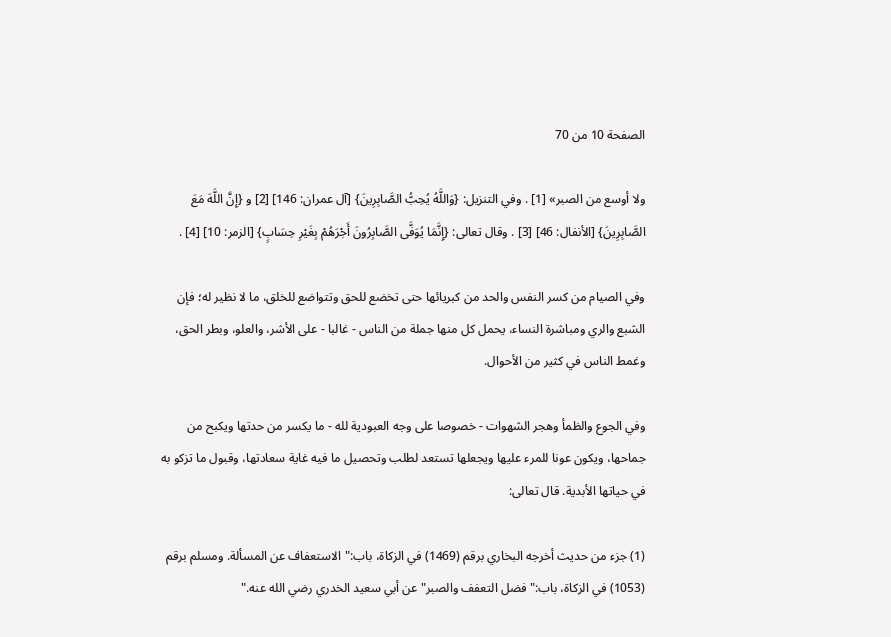الصفحة 10 من 70

ولا أوسع من الصبر» [1] . وفي التنزيل: {وَاللَّهُ يُحِبُّ الصَّابِرِينَ} [آل عمران: 146] [2] و {إِنَّ اللَّهَ مَعَ الصَّابِرِينَ} [الأنفال: 46] [3] . وقال تعالى: {إِنَّمَا يُوَفَّى الصَّابِرُونَ أَجْرَهُمْ بِغَيْرِ حِسَابٍ} [الزمر: 10] [4] .

وفي الصيام من كسر النفس والحد من كبريائها حتى تخضع للحق وتتواضع للخلق، ما لا نظير له؛ فإن الشبع والري ومباشرة النساء، يحمل كل منها جملة من الناس - غالبا - على الأشر، والعلو، وبطر الحق، وغمط الناس في كثير من الأحوال.

وفي الجوع والظمأ وهجر الشهوات - خصوصا على وجه العبودية لله - ما يكسر من حدتها ويكبح من جماحها، ويكون عونا للمرء عليها ويجعلها تستعد لطلب وتحصيل ما فيه غاية سعادتها، وقبول ما تزكو به في حياتها الأبدية. قال تعالى:

(1) جزء من حديث أخرجه البخاري برقم (1469) في الزكاة، باب:"الاستعفاف عن المسألة. ومسلم برقم (1053) في الزكاة، باب:"فضل التعفف والصبر"عن أبي سعيد الخدري رضي الله عنه."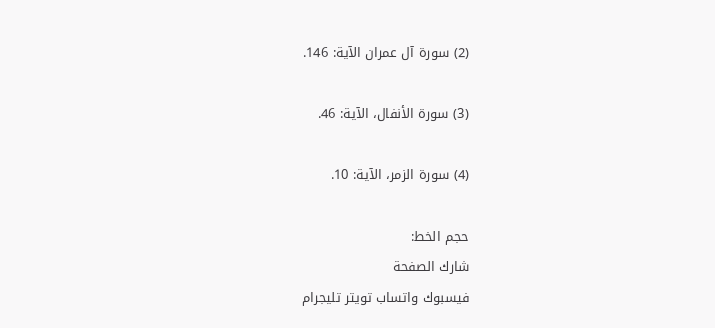(2) سورة آل عمران الآية: 146.

(3) سورة الأنفال، الآية: 46.

(4) سورة الزمر، الآية: 10.

حجم الخط:
شارك الصفحة
فيسبوك واتساب تويتر تليجرام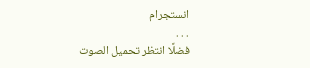انستجرام
. . .
فضلًا انتظر تحميل الصوت